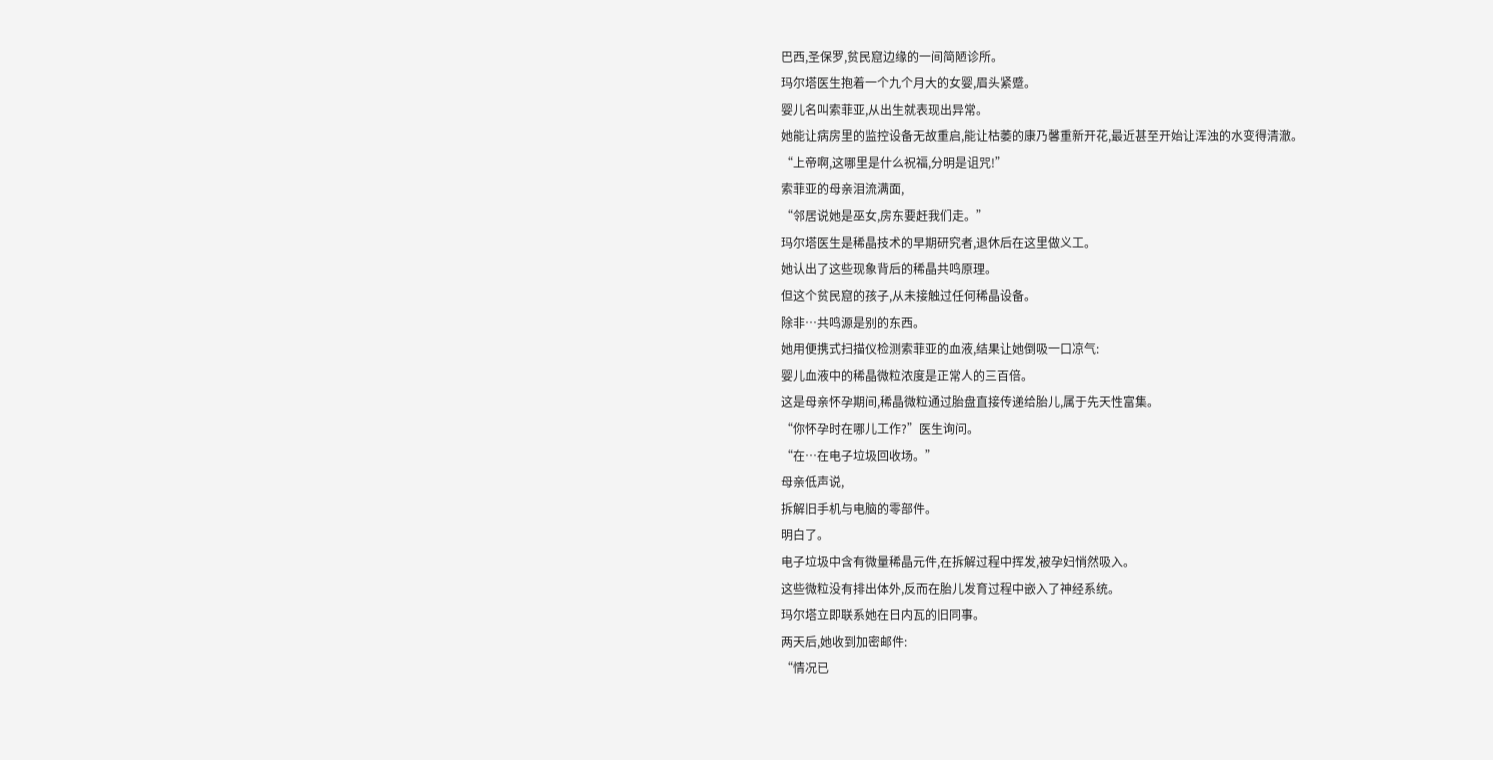巴西,圣保罗,贫民窟边缘的一间简陋诊所。
玛尔塔医生抱着一个九个月大的女婴,眉头紧蹙。
婴儿名叫索菲亚,从出生就表现出异常。
她能让病房里的监控设备无故重启,能让枯萎的康乃馨重新开花,最近甚至开始让浑浊的水变得清澈。
“上帝啊,这哪里是什么祝福,分明是诅咒!”
索菲亚的母亲泪流满面,
“邻居说她是巫女,房东要赶我们走。”
玛尔塔医生是稀晶技术的早期研究者,退休后在这里做义工。
她认出了这些现象背后的稀晶共鸣原理。
但这个贫民窟的孩子,从未接触过任何稀晶设备。
除非…共鸣源是别的东西。
她用便携式扫描仪检测索菲亚的血液,结果让她倒吸一口凉气:
婴儿血液中的稀晶微粒浓度是正常人的三百倍。
这是母亲怀孕期间,稀晶微粒通过胎盘直接传递给胎儿,属于先天性富集。
“你怀孕时在哪儿工作?”医生询问。
“在…在电子垃圾回收场。”
母亲低声说,
拆解旧手机与电脑的零部件。
明白了。
电子垃圾中含有微量稀晶元件,在拆解过程中挥发,被孕妇悄然吸入。
这些微粒没有排出体外,反而在胎儿发育过程中嵌入了神经系统。
玛尔塔立即联系她在日内瓦的旧同事。
两天后,她收到加密邮件:
“情况已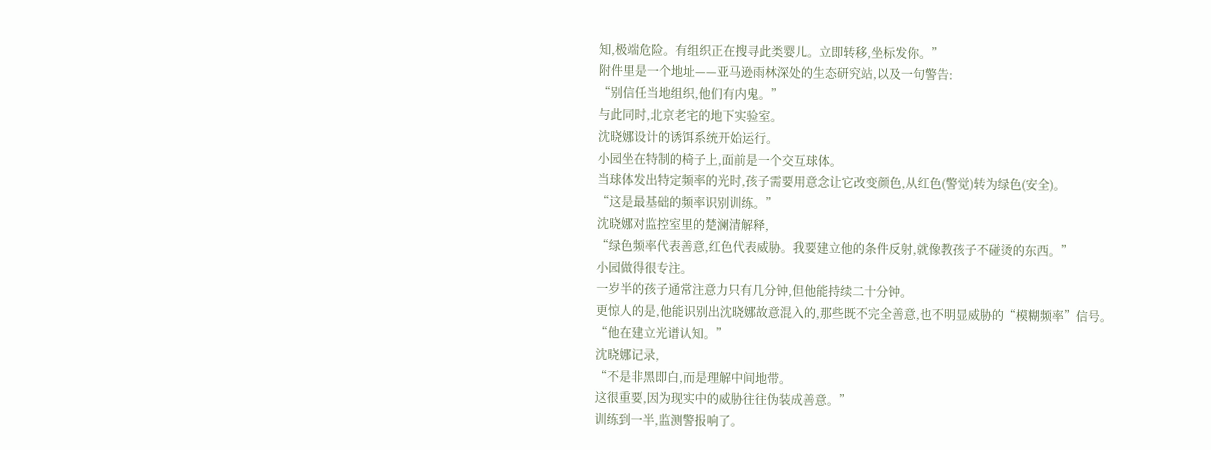知,极端危险。有组织正在搜寻此类婴儿。立即转移,坐标发你。”
附件里是一个地址——亚马逊雨林深处的生态研究站,以及一句警告:
“别信任当地组织,他们有内鬼。”
与此同时,北京老宅的地下实验室。
沈晓娜设计的诱饵系统开始运行。
小园坐在特制的椅子上,面前是一个交互球体。
当球体发出特定频率的光时,孩子需要用意念让它改变颜色,从红色(警觉)转为绿色(安全)。
“这是最基础的频率识别训练。”
沈晓娜对监控室里的楚澜清解释,
“绿色频率代表善意,红色代表威胁。我要建立他的条件反射,就像教孩子不碰烫的东西。”
小园做得很专注。
一岁半的孩子通常注意力只有几分钟,但他能持续二十分钟。
更惊人的是,他能识别出沈晓娜故意混入的,那些既不完全善意,也不明显威胁的“模糊频率”信号。
“他在建立光谱认知。”
沈晓娜记录,
“不是非黑即白,而是理解中间地带。
这很重要,因为现实中的威胁往往伪装成善意。”
训练到一半,监测警报响了。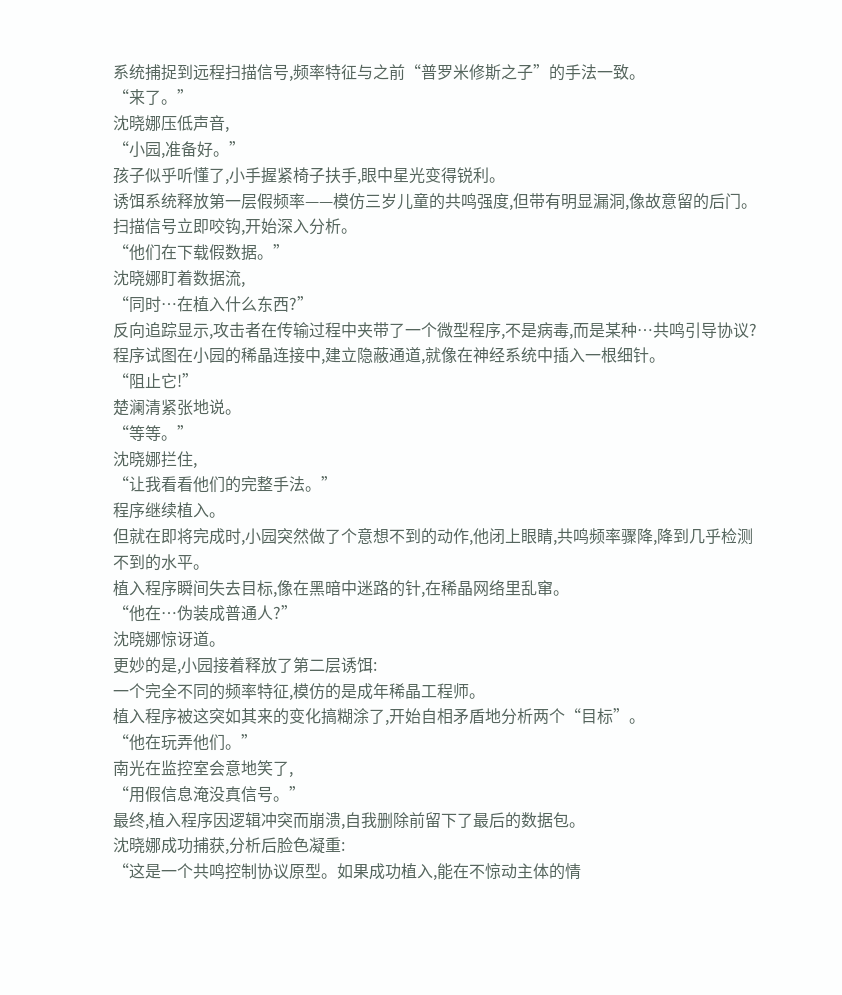系统捕捉到远程扫描信号,频率特征与之前“普罗米修斯之子”的手法一致。
“来了。”
沈晓娜压低声音,
“小园,准备好。”
孩子似乎听懂了,小手握紧椅子扶手,眼中星光变得锐利。
诱饵系统释放第一层假频率——模仿三岁儿童的共鸣强度,但带有明显漏洞,像故意留的后门。
扫描信号立即咬钩,开始深入分析。
“他们在下载假数据。”
沈晓娜盯着数据流,
“同时…在植入什么东西?”
反向追踪显示,攻击者在传输过程中夹带了一个微型程序,不是病毒,而是某种…共鸣引导协议?
程序试图在小园的稀晶连接中,建立隐蔽通道,就像在神经系统中插入一根细针。
“阻止它!”
楚澜清紧张地说。
“等等。”
沈晓娜拦住,
“让我看看他们的完整手法。”
程序继续植入。
但就在即将完成时,小园突然做了个意想不到的动作,他闭上眼睛,共鸣频率骤降,降到几乎检测不到的水平。
植入程序瞬间失去目标,像在黑暗中迷路的针,在稀晶网络里乱窜。
“他在…伪装成普通人?”
沈晓娜惊讶道。
更妙的是,小园接着释放了第二层诱饵:
一个完全不同的频率特征,模仿的是成年稀晶工程师。
植入程序被这突如其来的变化搞糊涂了,开始自相矛盾地分析两个“目标”。
“他在玩弄他们。”
南光在监控室会意地笑了,
“用假信息淹没真信号。”
最终,植入程序因逻辑冲突而崩溃,自我删除前留下了最后的数据包。
沈晓娜成功捕获,分析后脸色凝重:
“这是一个共鸣控制协议原型。如果成功植入,能在不惊动主体的情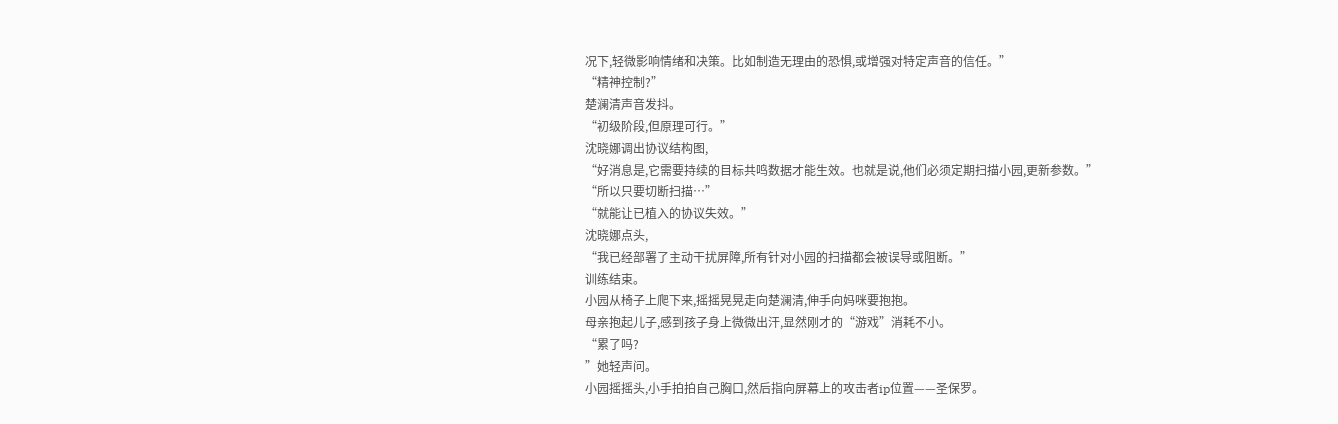况下,轻微影响情绪和决策。比如制造无理由的恐惧,或增强对特定声音的信任。”
“精神控制?”
楚澜清声音发抖。
“初级阶段,但原理可行。”
沈晓娜调出协议结构图,
“好消息是,它需要持续的目标共鸣数据才能生效。也就是说,他们必须定期扫描小园,更新参数。”
“所以只要切断扫描…”
“就能让已植入的协议失效。”
沈晓娜点头,
“我已经部署了主动干扰屏障,所有针对小园的扫描都会被误导或阻断。”
训练结束。
小园从椅子上爬下来,摇摇晃晃走向楚澜清,伸手向妈咪要抱抱。
母亲抱起儿子,感到孩子身上微微出汗,显然刚才的“游戏”消耗不小。
“累了吗?
”她轻声问。
小园摇摇头,小手拍拍自己胸口,然后指向屏幕上的攻击者ip位置——圣保罗。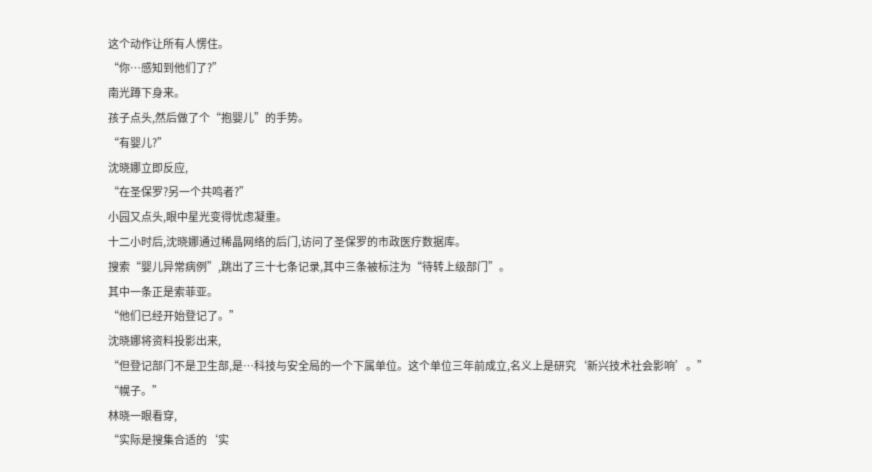这个动作让所有人愣住。
“你…感知到他们了?”
南光蹲下身来。
孩子点头,然后做了个“抱婴儿”的手势。
“有婴儿?”
沈晓娜立即反应,
“在圣保罗?另一个共鸣者?”
小园又点头,眼中星光变得忧虑凝重。
十二小时后,沈晓娜通过稀晶网络的后门,访问了圣保罗的市政医疗数据库。
搜索“婴儿异常病例”,跳出了三十七条记录,其中三条被标注为“待转上级部门”。
其中一条正是索菲亚。
“他们已经开始登记了。”
沈晓娜将资料投影出来,
“但登记部门不是卫生部,是…科技与安全局的一个下属单位。这个单位三年前成立,名义上是研究‘新兴技术社会影响’。”
“幌子。”
林晓一眼看穿,
“实际是搜集合适的‘实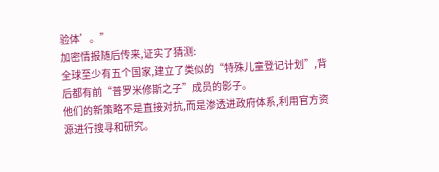验体’。”
加密情报随后传来,证实了猜测:
全球至少有五个国家,建立了类似的“特殊儿童登记计划”,背后都有前“普罗米修斯之子”成员的影子。
他们的新策略不是直接对抗,而是渗透进政府体系,利用官方资源进行搜寻和研究。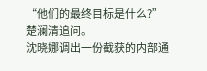“他们的最终目标是什么?”
楚澜清追问。
沈晓娜调出一份截获的内部通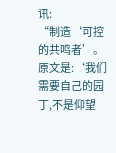讯:
“制造‘可控的共鸣者’。原文是:‘我们需要自己的园丁,不是仰望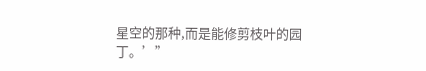星空的那种,而是能修剪枝叶的园丁。’”